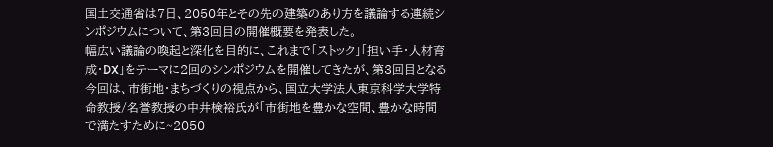国土交通省は7日、2050年とその先の建築のあり方を議論する連続シンポジウムについて、第3回目の開催概要を発表した。
幅広い議論の喚起と深化を目的に、これまで「ストック」「担い手・人材育成・DX」をテーマに2回のシンポジウムを開催してきたが、第3回目となる今回は、市街地・まちづくりの視点から、国立大学法人東京科学大学特命教授/名誉教授の中井検裕氏が「市街地を豊かな空間、豊かな時間で満たすために~2050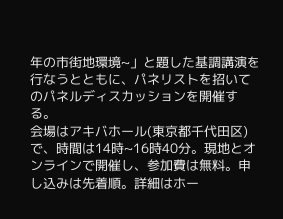年の市街地環境~」と題した基調講演を行なうとともに、パネリストを招いてのパネルディスカッションを開催する。
会場はアキバホール(東京都千代田区)で、時間は14時~16時40分。現地とオンラインで開催し、参加費は無料。申し込みは先着順。詳細はホー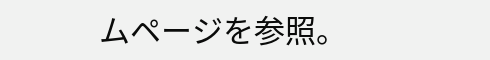ムページを参照。